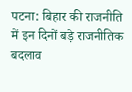पटना: बिहार की राजनीति में इन दिनों बड़े राजनीतिक बदलाव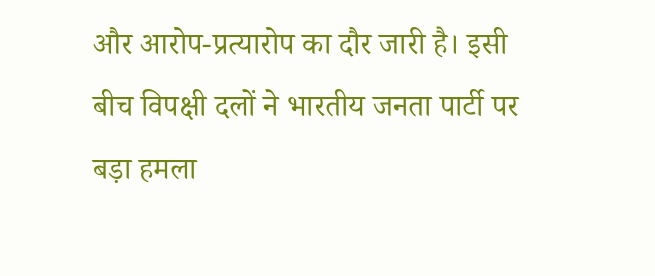और आरोप-प्रत्यारोप का दौर जारी है। इसी बीच विपक्षी दलों ने भारतीय जनता पार्टी पर बड़ा हमला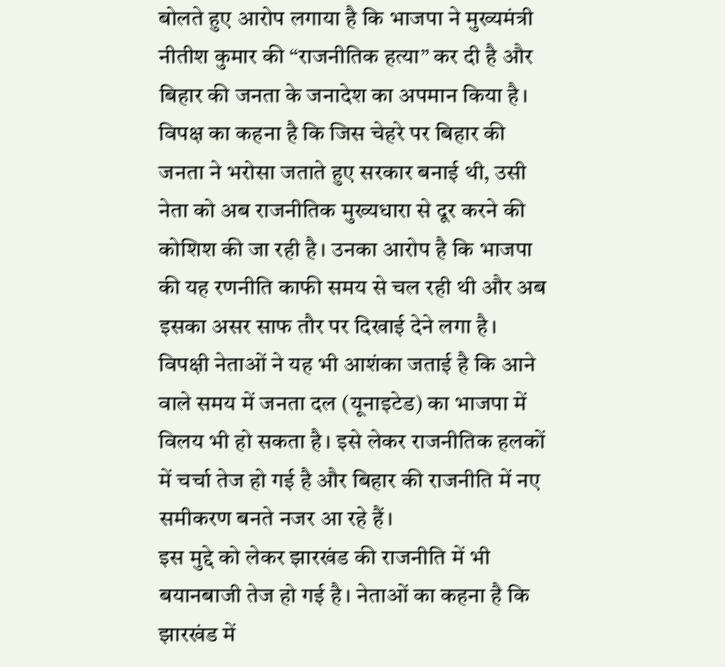बोलते हुए आरोप लगाया है कि भाजपा ने मुख्यमंत्री नीतीश कुमार की “राजनीतिक हत्या” कर दी है और बिहार की जनता के जनादेश का अपमान किया है।
विपक्ष का कहना है कि जिस चेहरे पर बिहार की जनता ने भरोसा जताते हुए सरकार बनाई थी, उसी नेता को अब राजनीतिक मुख्यधारा से दूर करने की कोशिश की जा रही है। उनका आरोप है कि भाजपा की यह रणनीति काफी समय से चल रही थी और अब इसका असर साफ तौर पर दिखाई देने लगा है।
विपक्षी नेताओं ने यह भी आशंका जताई है कि आने वाले समय में जनता दल (यूनाइटेड) का भाजपा में विलय भी हो सकता है। इसे लेकर राजनीतिक हलकों में चर्चा तेज हो गई है और बिहार की राजनीति में नए समीकरण बनते नजर आ रहे हैं।
इस मुद्दे को लेकर झारखंड की राजनीति में भी बयानबाजी तेज हो गई है। नेताओं का कहना है कि झारखंड में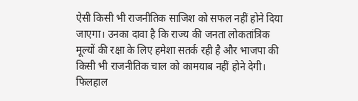ऐसी किसी भी राजनीतिक साजिश को सफल नहीं होने दिया जाएगा। उनका दावा है कि राज्य की जनता लोकतांत्रिक मूल्यों की रक्षा के लिए हमेशा सतर्क रही है और भाजपा की किसी भी राजनीतिक चाल को कामयाब नहीं होने देगी।
फिलहाल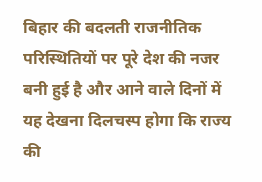बिहार की बदलती राजनीतिक परिस्थितियों पर पूरे देश की नजर बनी हुई है और आने वाले दिनों में यह देखना दिलचस्प होगा कि राज्य की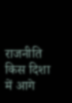राजनीति किस दिशा में आगे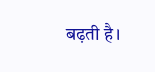बढ़ती है।